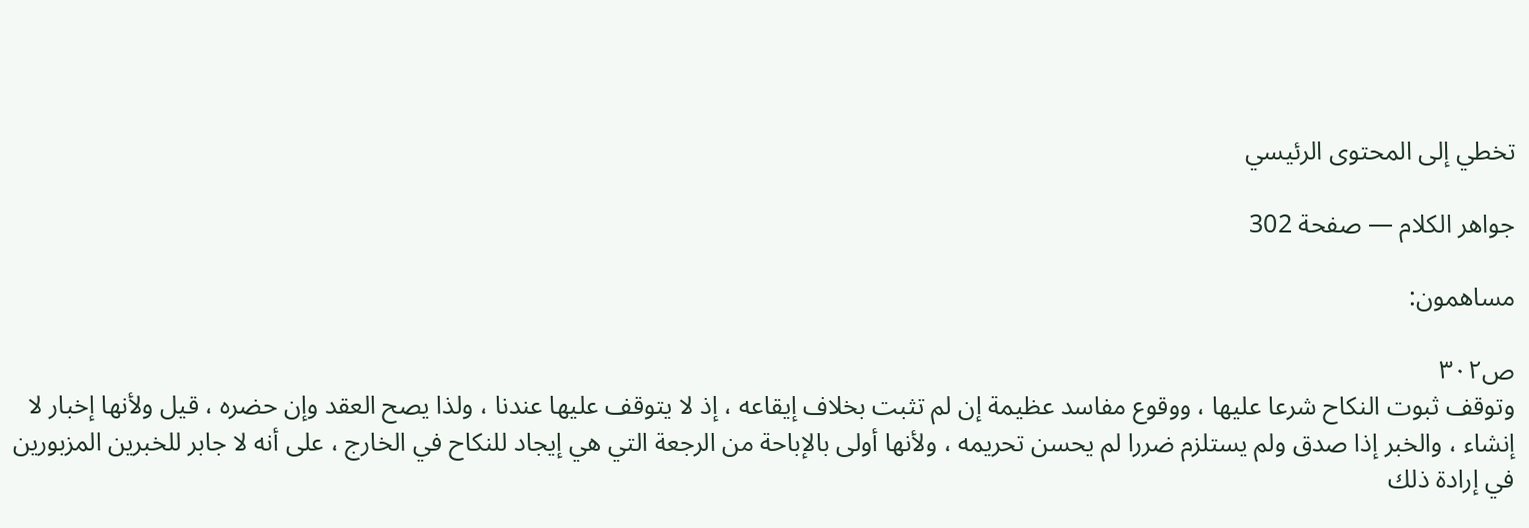تخطي إلى المحتوى الرئيسي

جواهر الكلام — صفحة 302

مساهمون:

ص٣٠٢
وتوقف ثبوت النكاح شرعا عليها ، ووقوع مفاسد عظيمة إن لم تثبت بخلاف إيقاعه ، إذ لا يتوقف عليها عندنا ، ولذا يصح العقد وإن حضره ، قيل ولأنها إخبار لا إنشاء ، والخبر إذا صدق ولم يستلزم ضررا لم يحسن تحريمه ، ولأنها أولى بالإباحة من الرجعة التي هي إيجاد للنكاح في الخارج ، على أنه لا جابر للخبرين المزبورين في إرادة ذلك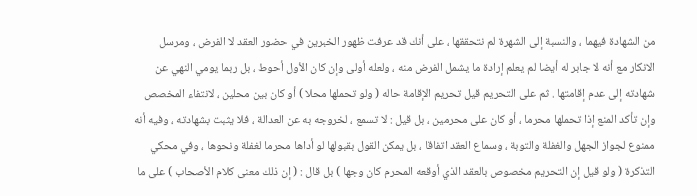من الشهادة فيهما ، والنسبة إلى الشهرة لم نتحققها ، على أنك قد عرفت ظهور الخبرين في حضور العقد لا الفرض ، ومرسل الانكار مع أنه لا جابر له أيضا لم يعلم إرادة ما يشمل الفرض منه ، ولعله أولى وإن كان الأول أحوط ، بل ربما يومي النهي عن شهادته إلى عدم إقامتها . ثم على التحريم قيل تحريم الإقامة حاله ( ولو تحملها محلا ) أو كان بين محلين ، لانتفاء المخصص وإن تأكد المنع إذا تحملها محرما ، أو كان على محرمين ، بل قيل : لا تسمع ، لخروجه به عن العدالة ، فلا يثبت بشهادته ، وفيه أنه ممنوع لجواز الجهل والغفلة والتوبة ، وسماع العقد اتفاقا ، بل يمكن القول بقبولها لو أداها محرما لغفلة ونحوها ، وفي محكي التذكرة ( ولو قيل إن التحريم مخصوص بالعقد الذي أوقعه المحرم كان وجها ) بل قال : ( إن ذلك معنى كلام الأصحاب ) على ما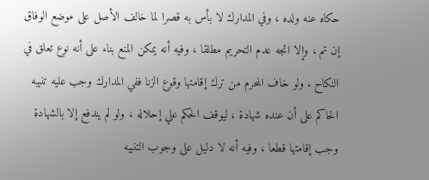حكاه عنه ولده ، وفي المدارك لا بأس به قصرا لما خالف الأصل على موضع الوفاق إن تم ، وإلا اتجه عدم التحريم مطلقا ، وفيه أنه يمكن المنع بناء على أنه نوع تعلق في النكاح . ولو خاف المحرم من ترك إقامتها وقوع الزنا ففي المدارك وجب عليه تنبيه الحاكم على أن عنده شهادة ، ليوقف الحكم علي إحلاله ، ولو لم يندفع إلا بالشهادة وجب إقامتها قطعا ، وفيه أنه لا دليل على وجوب التنبيه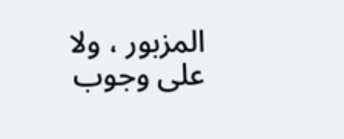المزبور ، ولا على وجوب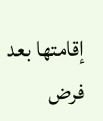إقامتها بعد فرض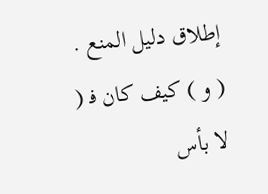إطلاق دليل المنع . ( و ) كيف كان ف‍ ( لا بأس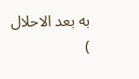به بعد الاحلال )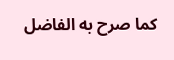كما صرح به الفاضل